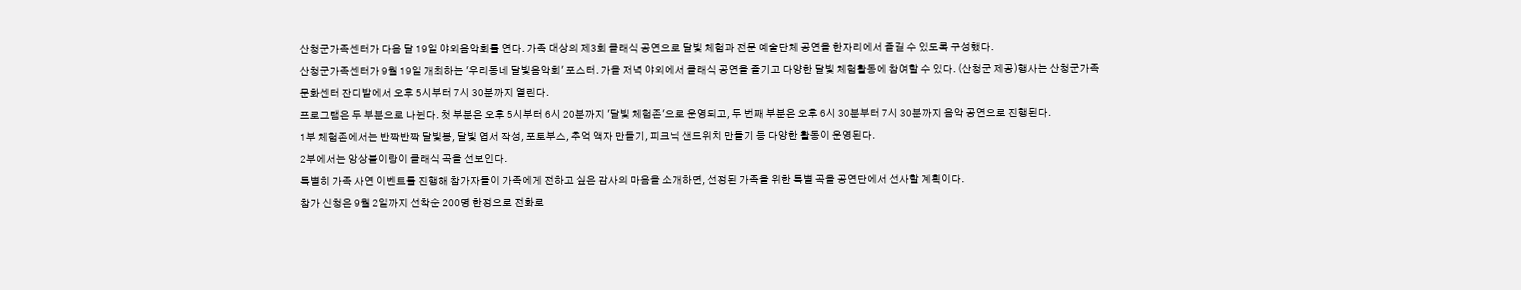산청군가족센터가 다음 달 19일 야외음악회를 연다. 가족 대상의 제3회 클래식 공연으로 달빛 체험과 전문 예술단체 공연을 한자리에서 즐길 수 있도록 구성했다.
산청군가족센터가 9월 19일 개최하는 '우리동네 달빛음악회' 포스터. 가을 저녁 야외에서 클래식 공연을 즐기고 다양한 달빛 체험활동에 참여할 수 있다. (산청군 제공)행사는 산청군가족문화센터 잔디밭에서 오후 5시부터 7시 30분까지 열린다.
프로그램은 두 부분으로 나뉜다. 첫 부분은 오후 5시부터 6시 20분까지 '달빛 체험존'으로 운영되고, 두 번째 부분은 오후 6시 30분부터 7시 30분까지 음악 공연으로 진행된다.
1부 체험존에서는 반짝반짝 달빛봉, 달빛 엽서 작성, 포토부스, 추억 액자 만들기, 피크닉 샌드위치 만들기 등 다양한 활동이 운영된다.
2부에서는 앙상블이랑이 클래식 곡을 선보인다.
특별히 가족 사연 이벤트를 진행해 참가자들이 가족에게 전하고 싶은 감사의 마음을 소개하면, 선정된 가족을 위한 특별 곡을 공연단에서 선사할 계획이다.
참가 신청은 9월 2일까지 선착순 200명 한정으로 전화로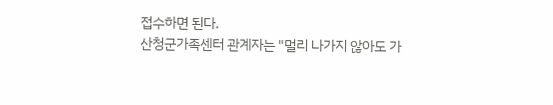접수하면 된다.
산청군가족센터 관계자는 "멀리 나가지 않아도 가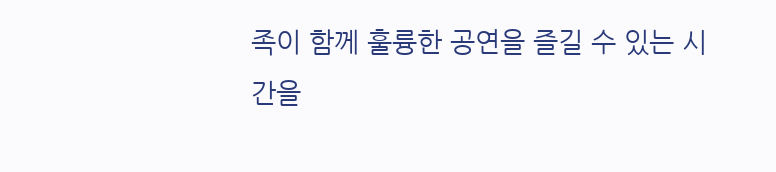족이 함께 훌륭한 공연을 즐길 수 있는 시간을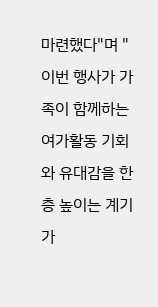마련했다"며 "이번 행사가 가족이 함께하는 여가활동 기회와 유대감을 한층 높이는 계기가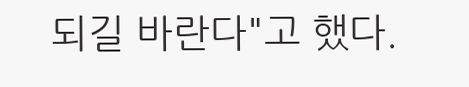되길 바란다"고 했다.